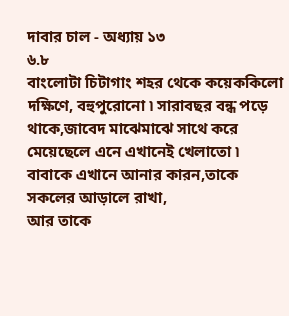দাবার চাল - অধ্যায় ১৩
৬.৮
বাংলোটা চিটাগাং শহর থেকে কয়েককিলো দক্ষিণে, বহুপুরোনো ৷ সারাবছর বন্ধ পড়ে থাকে,জাবেদ মাঝেমাঝে সাথে করে মেয়েছেলে এনে এখানেই খেলাতো ৷
বাবাকে এখানে আনার কারন,তাকে সকলের আড়ালে রাখা,
আর তাকে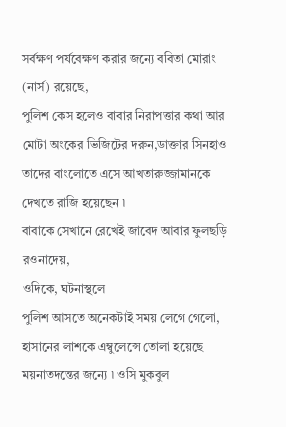সর্বক্ষণ পর্যবেক্ষণ করার জন্যে ববিতা মোরাং (নার্স) রয়েছে,
পুলিশ কেস হলেও বাবার নিরাপত্তার কথা আর মোটা অংকের ভিজিটের দরুন,ডাক্তার সিনহাও তাদের বাংলোতে এসে আখতারুজ্জামানকে দেখতে রাজি হয়েছেন ৷
বাবাকে সেখানে রেখেই জাবেদ আবার ফুলছড়ি রওনাদেয়,
ওদিকে, ঘটনাস্থলে
পুলিশ আসতে অনেকটাই সময় লেগে গেলো, হাসানের লাশকে এম্বুলেন্সে তোলা হয়েছে ময়নাতদন্তের জন্যে ৷ ওসি মুকবুল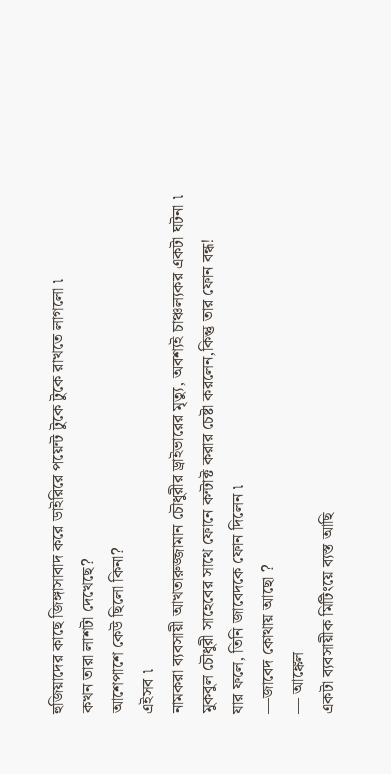হুজিয়াদের কাছে জিঙ্গাসাবাদ করে ডাইরিরে পয়েন্ট টুকে টুকে রাখতে লাগলো ৷
কখন তারা লাশটা দেখেছে?
আশেপাশে কেউ ছিলো কিনা?
এইসব ৷
নামকরা ব্যবসায়ী আখতারুজ্জামান চৌধুরীর ড্রাইভারের মৃত্যু, অবশ্যই চাঞ্চল্যকর একটা ঘটনা ৷
মুকবুল চৌধুরী সাহেবের সাথে ফোনে কন্টাক্ট করার চেষ্টা করলেন,কিন্তু তার ফোন বন্ধ!
যার ফলে, তিনি জাবেদকে ফোন দিলেন ৷
—জাবেদ কোথায় আছো ?
— আঙ্কেল
একটা ব্যবসায়ীক মিটিংয়ে ব্যস্ত আছি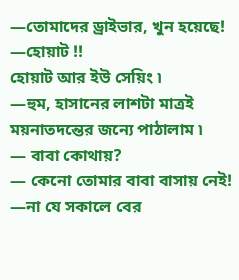—তোমাদের ড্রাইভার, খুন হয়েছে!
—হোয়াট !!
হোয়াট আর ইউ সেয়িং ৷
—হুম, হাসানের লাশটা মাত্রই ময়নাতদন্তের জন্যে পাঠালাম ৷
— বাবা কোথায়?
— কেনো তোমার বাবা বাসায় নেই!
—না যে সকালে বের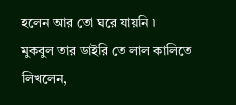হলেন আর তো ঘরে যায়নি ৷
মুকবুল তার ডাইরি তে লাল কালিতে লিখলেন,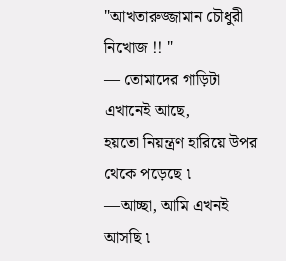"আখতারুজ্জামান চৌধুরী নিখোজ !! "
— তোমাদের গাড়িটা এখানেই আছে,
হয়তো নিয়ন্ত্রণ হারিয়ে উপর থেকে পড়েছে ৷
—আচ্ছা, আমি এখনই আসছি ৷